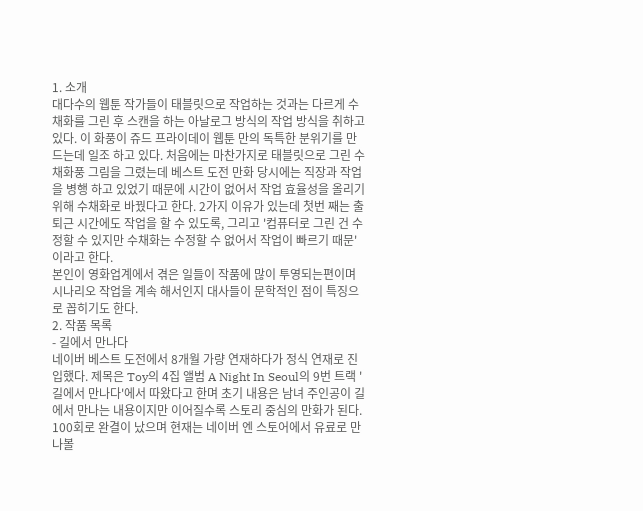1. 소개
대다수의 웹툰 작가들이 태블릿으로 작업하는 것과는 다르게 수채화를 그린 후 스캔을 하는 아날로그 방식의 작업 방식을 취하고 있다. 이 화풍이 쥬드 프라이데이 웹툰 만의 독특한 분위기를 만드는데 일조 하고 있다. 처음에는 마찬가지로 태블릿으로 그린 수채화풍 그림을 그렸는데 베스트 도전 만화 당시에는 직장과 작업을 병행 하고 있었기 때문에 시간이 없어서 작업 효율성을 올리기 위해 수채화로 바꿨다고 한다. 2가지 이유가 있는데 첫번 째는 출퇴근 시간에도 작업을 할 수 있도록, 그리고 '컴퓨터로 그린 건 수정할 수 있지만 수채화는 수정할 수 없어서 작업이 빠르기 때문'이라고 한다.
본인이 영화업계에서 겪은 일들이 작품에 많이 투영되는편이며 시나리오 작업을 계속 해서인지 대사들이 문학적인 점이 특징으로 꼽히기도 한다.
2. 작품 목록
- 길에서 만나다
네이버 베스트 도전에서 8개월 가량 연재하다가 정식 연재로 진입했다. 제목은 Toy의 4집 앨범 A Night In Seoul의 9번 트랙 '길에서 만나다'에서 따왔다고 한며 초기 내용은 남녀 주인공이 길에서 만나는 내용이지만 이어질수록 스토리 중심의 만화가 된다. 100회로 완결이 났으며 현재는 네이버 엔 스토어에서 유료로 만나볼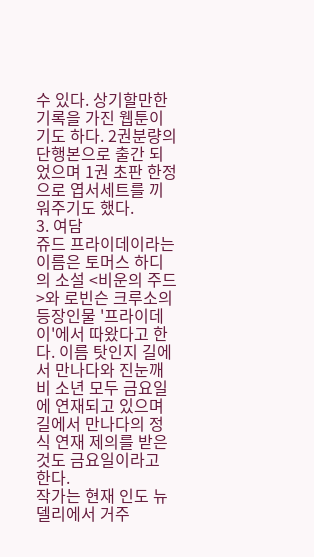수 있다. 상기할만한 기록을 가진 웹툰이기도 하다. 2권분량의 단행본으로 출간 되었으며 1권 초판 한정으로 엽서세트를 끼워주기도 했다.
3. 여담
쥬드 프라이데이라는 이름은 토머스 하디의 소설 <비운의 주드>와 로빈슨 크루소의 등장인물 '프라이데이'에서 따왔다고 한다. 이름 탓인지 길에서 만나다와 진눈깨비 소년 모두 금요일에 연재되고 있으며 길에서 만나다의 정식 연재 제의를 받은것도 금요일이라고 한다.
작가는 현재 인도 뉴델리에서 거주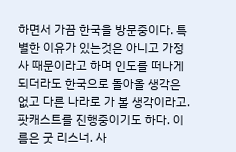하면서 가끔 한국을 방문중이다. 특별한 이유가 있는것은 아니고 가정사 때문이라고 하며 인도를 떠나게 되더라도 한국으로 돌아올 생각은 없고 다른 나라로 가 볼 생각이라고.
팟캐스트를 진행중이기도 하다. 이름은 굿 리스너. 사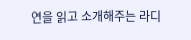연을 읽고 소개해주는 라디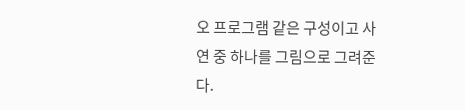오 프로그램 같은 구성이고 사연 중 하나를 그림으로 그려준다.